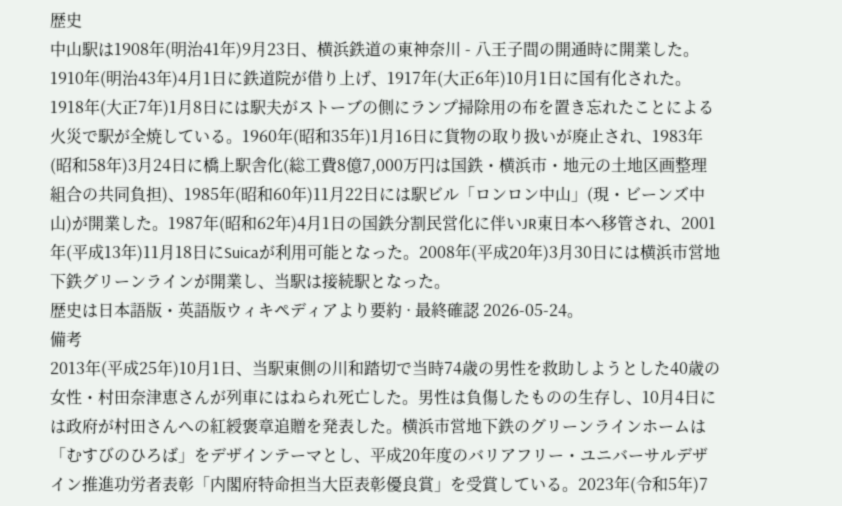歴史
中山駅は1908年(明治41年)9月23日、横浜鉄道の東神奈川 - 八王子間の開通時に開業した。1910年(明治43年)4月1日に鉄道院が借り上げ、1917年(大正6年)10月1日に国有化された。1918年(大正7年)1月8日には駅夫がストーブの側にランプ掃除用の布を置き忘れたことによる火災で駅が全焼している。1960年(昭和35年)1月16日に貨物の取り扱いが廃止され、1983年(昭和58年)3月24日に橋上駅舎化(総工費8億7,000万円は国鉄・横浜市・地元の土地区画整理組合の共同負担)、1985年(昭和60年)11月22日には駅ビル「ロンロン中山」(現・ビーンズ中山)が開業した。1987年(昭和62年)4月1日の国鉄分割民営化に伴いJR東日本へ移管され、2001年(平成13年)11月18日にSuicaが利用可能となった。2008年(平成20年)3月30日には横浜市営地下鉄グリーンラインが開業し、当駅は接続駅となった。
歴史は日本語版・英語版ウィキペディアより要約 · 最終確認 2026-05-24。
備考
2013年(平成25年)10月1日、当駅東側の川和踏切で当時74歳の男性を救助しようとした40歳の女性・村田奈津恵さんが列車にはねられ死亡した。男性は負傷したものの生存し、10月4日には政府が村田さんへの紅綬褒章追贈を発表した。横浜市営地下鉄のグリーンラインホームは「むすびのひろば」をデザインテーマとし、平成20年度のバリアフリー・ユニバーサルデザイン推進功労者表彰「内閣府特命担当大臣表彰優良賞」を受賞している。2023年(令和5年)7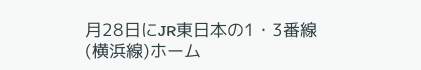月28日にJR東日本の1・3番線(横浜線)ホーム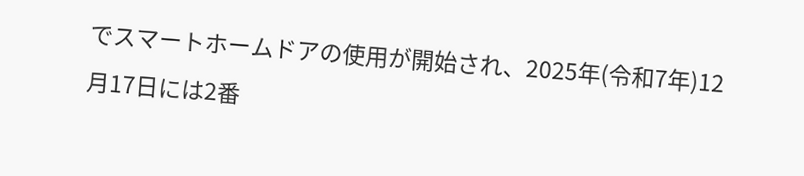でスマートホームドアの使用が開始され、2025年(令和7年)12月17日には2番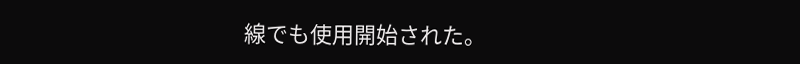線でも使用開始された。